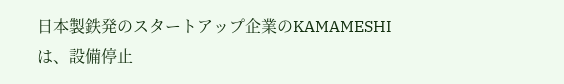日本製鉄発のスタートアップ企業のKAMAMESHIは、設備停止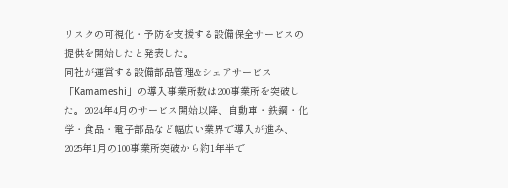リスクの可視化・予防を支援する設備保全サービスの提供を開始したと発表した。
同社が運営する設備部品管理&シェアサービス「Kamameshi」の導入事業所数は200事業所を突破した。2024年4月のサービス開始以降、自動車・鉄鋼・化学・食品・電子部品など幅広い業界で導入が進み、2025年1月の100事業所突破から約1年半で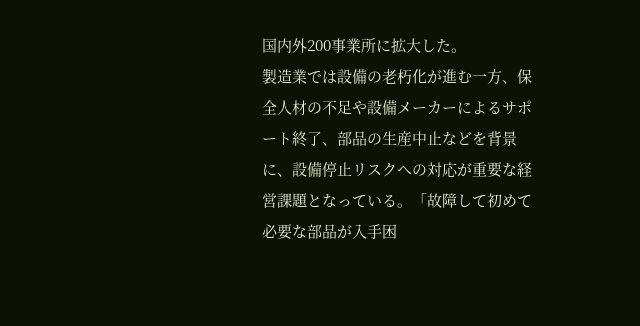国内外200事業所に拡大した。
製造業では設備の老朽化が進む一方、保全人材の不足や設備メーカーによるサポート終了、部品の生産中止などを背景に、設備停止リスクへの対応が重要な経営課題となっている。「故障して初めて必要な部品が入手困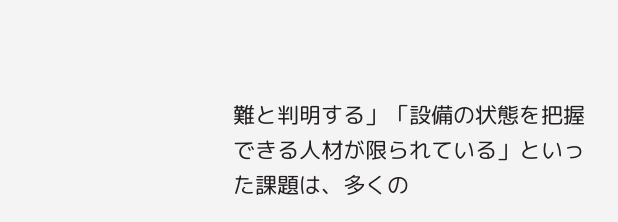難と判明する」「設備の状態を把握できる人材が限られている」といった課題は、多くの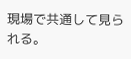現場で共通して見られる。